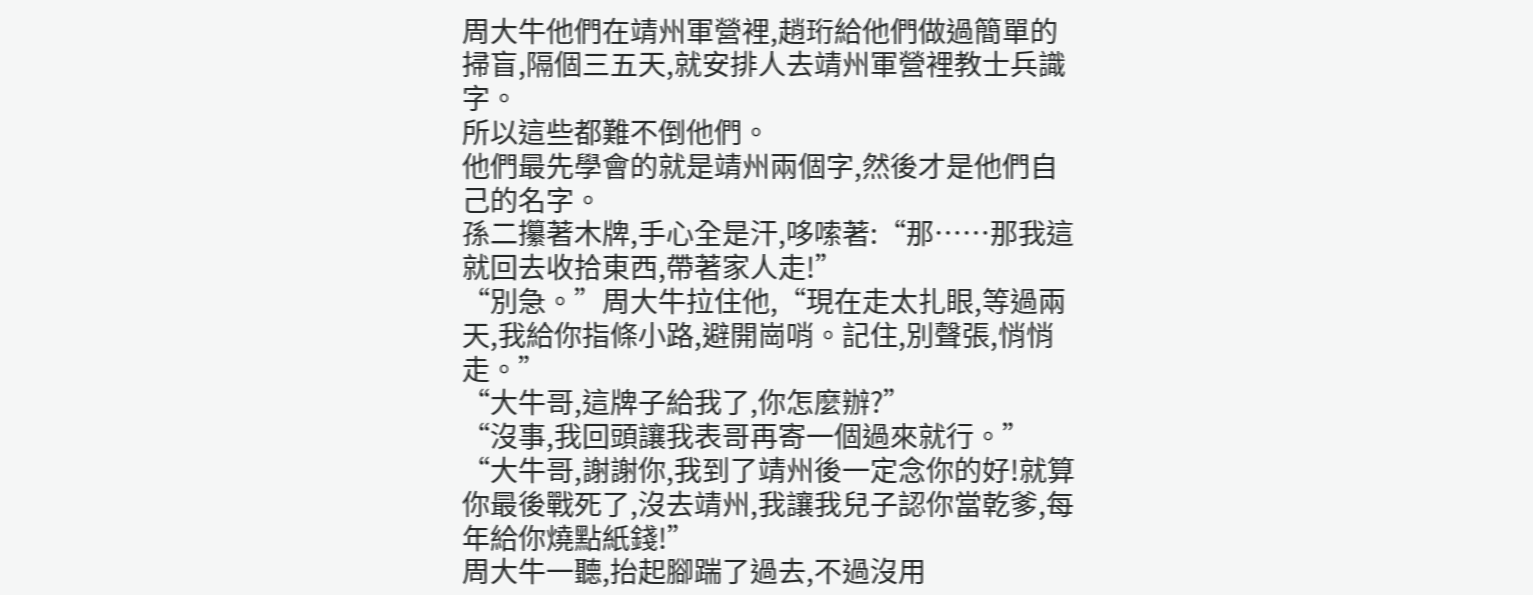周大牛他們在靖州軍營裡,趙珩給他們做過簡單的掃盲,隔個三五天,就安排人去靖州軍營裡教士兵識字。
所以這些都難不倒他們。
他們最先學會的就是靖州兩個字,然後才是他們自己的名字。
孫二攥著木牌,手心全是汗,哆嗦著:“那……那我這就回去收拾東西,帶著家人走!”
“別急。”周大牛拉住他,“現在走太扎眼,等過兩天,我給你指條小路,避開崗哨。記住,別聲張,悄悄走。”
“大牛哥,這牌子給我了,你怎麼辦?”
“沒事,我回頭讓我表哥再寄一個過來就行。”
“大牛哥,謝謝你,我到了靖州後一定念你的好!就算你最後戰死了,沒去靖州,我讓我兒子認你當乾爹,每年給你燒點紙錢!”
周大牛一聽,抬起腳踹了過去,不過沒用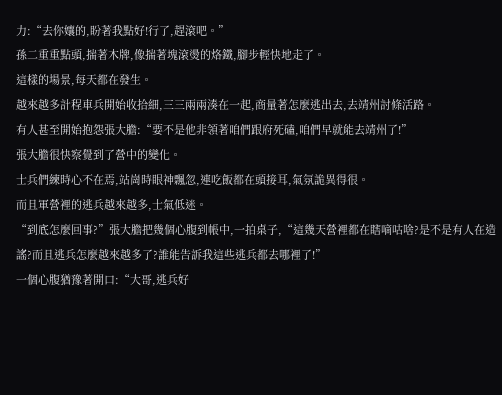力:“去你孃的,盼著我點好!行了,趕滾吧。”
孫二重重點頭,揣著木牌,像揣著塊滾燙的烙鐵,腳步輕快地走了。
這樣的場景,每天都在發生。
越來越多計程車兵開始收拾細,三三兩兩湊在一起,商量著怎麼逃出去,去靖州討條活路。
有人甚至開始抱怨張大膽:“要不是他非領著咱們跟府死磕,咱們早就能去靖州了!”
張大膽很快察覺到了營中的變化。
士兵們練時心不在焉,站崗時眼神飄忽,連吃飯都在頭接耳,氣氛詭異得很。
而且軍營裡的逃兵越來越多,士氣低迷。
“到底怎麼回事?”張大膽把幾個心腹到帳中,一拍桌子,“這幾天營裡都在瞎嘀咕啥?是不是有人在造謠?而且逃兵怎麼越來越多了?誰能告訴我這些逃兵都去哪裡了!”
一個心腹猶豫著開口:“大哥,逃兵好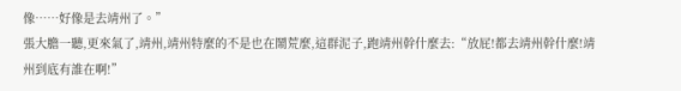像……好像是去靖州了。”
張大膽一聽,更來氣了,靖州,靖州特麼的不是也在鬧荒麼,這群泥子,跑靖州幹什麼去:“放屁!都去靖州幹什麼!靖州到底有誰在啊!”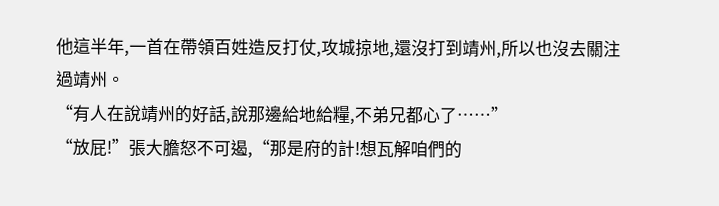他這半年,一首在帶領百姓造反打仗,攻城掠地,還沒打到靖州,所以也沒去關注過靖州。
“有人在說靖州的好話,說那邊給地給糧,不弟兄都心了……”
“放屁!”張大膽怒不可遏,“那是府的計!想瓦解咱們的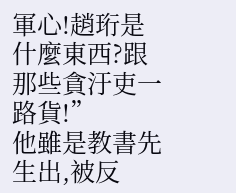軍心!趙珩是什麼東西?跟那些貪汙吏一路貨!”
他雖是教書先生出,被反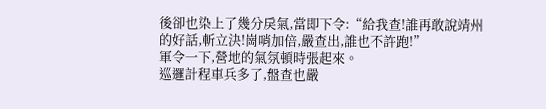後卻也染上了幾分戾氣,當即下令:“給我查!誰再敢說靖州的好話,斬立決!崗哨加倍,嚴查出,誰也不許跑!”
軍令一下,營地的氣氛頓時張起來。
巡邏計程車兵多了,盤查也嚴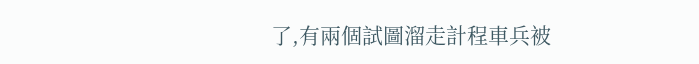了,有兩個試圖溜走計程車兵被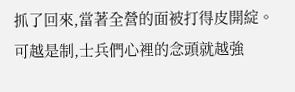抓了回來,當著全營的面被打得皮開綻。
可越是制,士兵們心裡的念頭就越強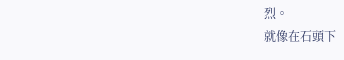烈。
就像在石頭下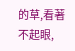的草,看著不起眼,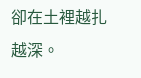卻在土裡越扎越深。